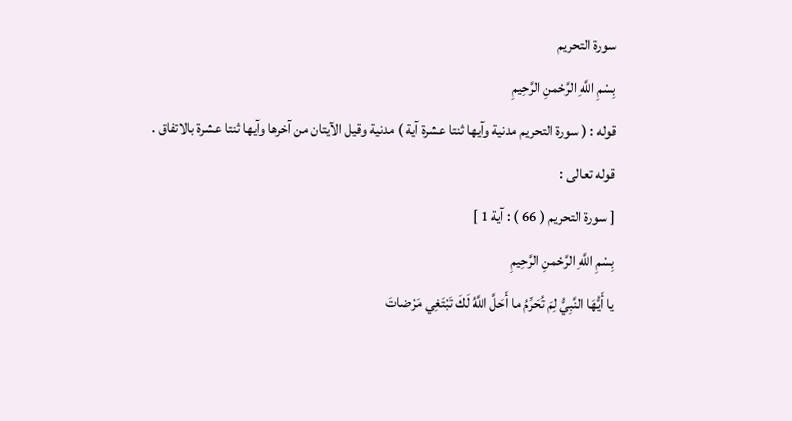سورة التحريم
بِسْمِ اللَّهِ الرَّحْمنِ الرَّحِيمِ
قوله : ( سورة التحريم مدنية وآيها ثنتا عشرة آية ) مدنية وقيل الآيتان من آخرها وآيها ثنتا عشرة بالاتفاق .
قوله تعالى :
[ سورة التحريم ( 66 ) : آية 1 ]
بِسْمِ اللَّهِ الرَّحْمنِ الرَّحِيمِ
يا أَيُّهَا النَّبِيُّ لِمَ تُحَرِّمُ ما أَحَلَّ اللَّهُ لَكَ تَبْتَغِي مَرْضاتَ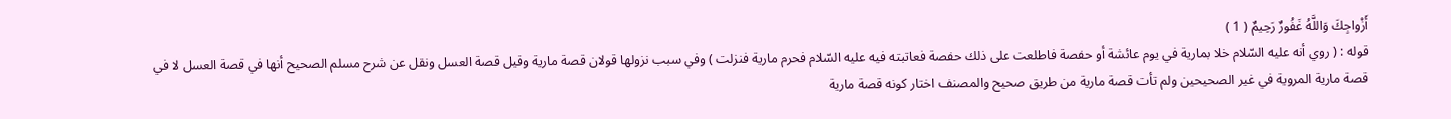أَزْواجِكَ وَاللَّهُ غَفُورٌ رَحِيمٌ ( 1 )
قوله : ( روي أنه عليه السّلام خلا بمارية في يوم عائشة أو حفصة فاطلعت على ذلك حفصة فعاتبته فيه عليه السّلام فحرم مارية فنزلت ) وفي سبب نزولها قولان قصة مارية وقيل قصة العسل ونقل عن شرح مسلم الصحيح أنها في قصة العسل لا في قصة مارية المروية في غير الصحيحين ولم تأت قصة مارية من طريق صحيح والمصنف اختار كونه قصة مارية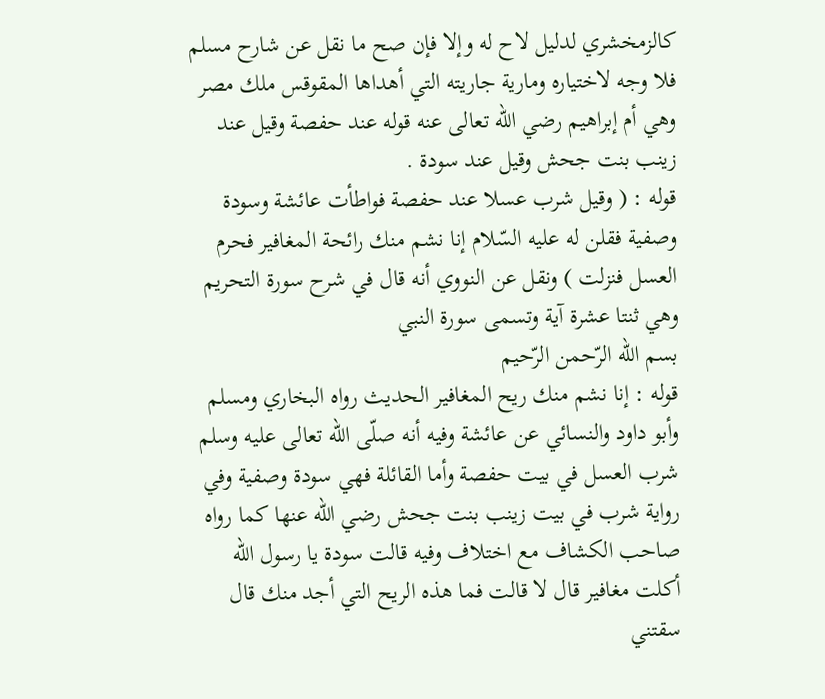كالزمخشري لدليل لاح له وإلا فإن صح ما نقل عن شارح مسلم فلا وجه لاختياره ومارية جاريته التي أهداها المقوقس ملك مصر وهي أم إبراهيم رضي اللّه تعالى عنه قوله عند حفصة وقيل عند زينب بنت جحش وقيل عند سودة .
قوله : ( وقيل شرب عسلا عند حفصة فواطأت عائشة وسودة وصفية فقلن له عليه السّلام إنا نشم منك رائحة المغافير فحرم العسل فنزلت ) ونقل عن النووي أنه قال في شرح سورة التحريم وهي ثنتا عشرة آية وتسمى سورة النبي
بسم اللّه الرّحمن الرّحيم
قوله : إنا نشم منك ريح المغافير الحديث رواه البخاري ومسلم وأبو داود والنسائي عن عائشة وفيه أنه صلّى اللّه تعالى عليه وسلم شرب العسل في بيت حفصة وأما القائلة فهي سودة وصفية وفي رواية شرب في بيت زينب بنت جحش رضي اللّه عنها كما رواه صاحب الكشاف مع اختلاف وفيه قالت سودة يا رسول اللّه أكلت مغافير قال لا قالت فما هذه الريح التي أجد منك قال سقتني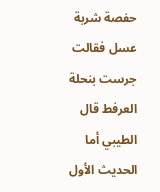حفصة شربة عسل فقالت جرست بنحلة العرفط قال الطيبي أما الحديث الأول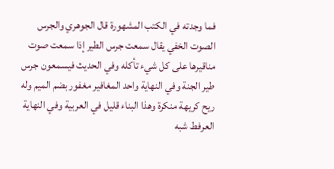فما وجدته في الكتب المشهورة قال الجوهري والجرس الصوت الخفي يقال سمعت جرس الطير إذا سمعت صوت مناقيرها على كل شيء تأكله وفي الحديث فيسمعون جرس طير الجنة وفي النهاية واحد المغافير مغفور بضم الميم وله ريح كريهة منكرة وهذا البناء قليل في العربية وفي النهاية العرفط شبه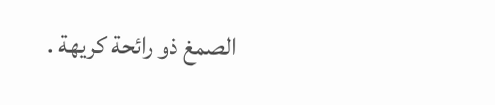الصمغ ذو رائحة كريهة .